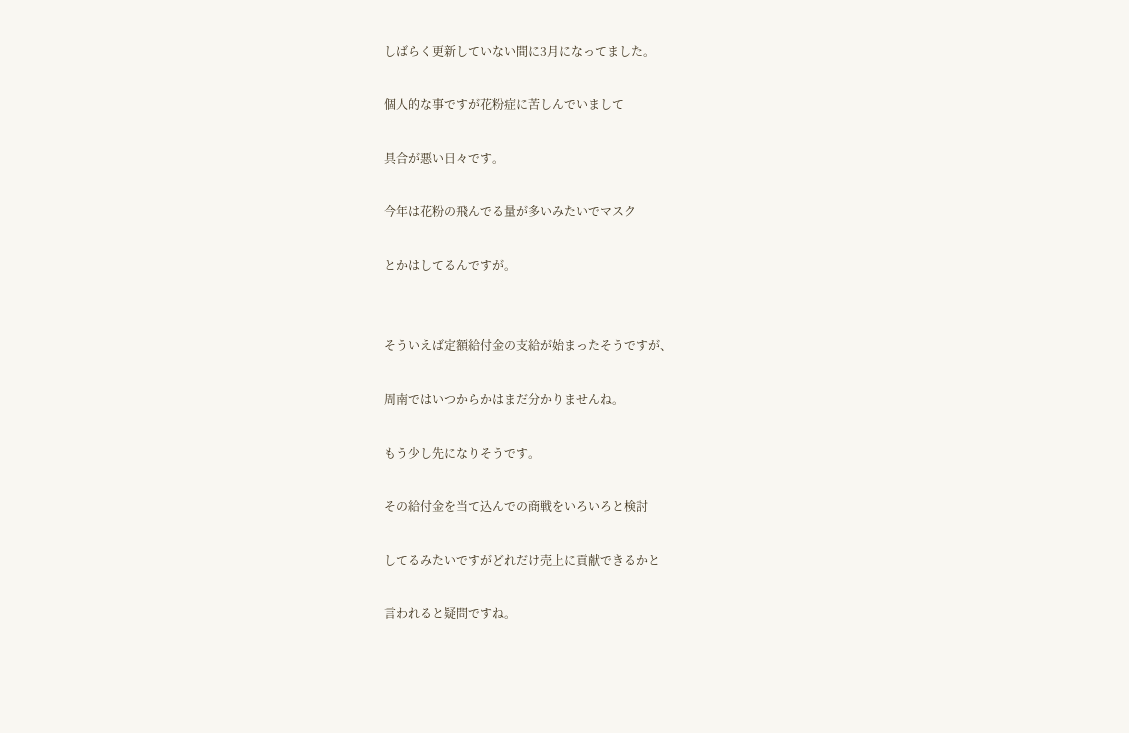しばらく更新していない間に3月になってました。

個人的な事ですが花粉症に苦しんでいまして

具合が悪い日々です。

今年は花粉の飛んでる量が多いみたいでマスク

とかはしてるんですが。


そういえば定額給付金の支給が始まったそうですが、

周南ではいつからかはまだ分かりませんね。

もう少し先になりそうです。

その給付金を当て込んでの商戦をいろいろと検討

してるみたいですがどれだけ売上に貢献できるかと

言われると疑問ですね。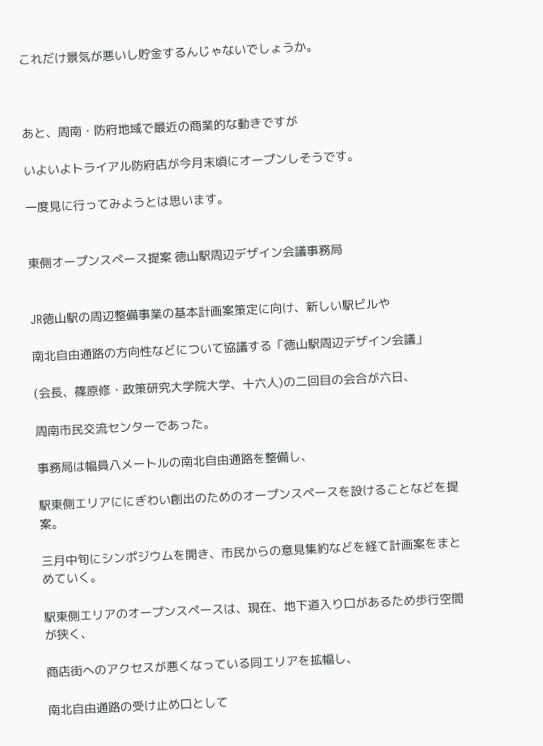これだけ景気が悪いし貯金するんじゃないでしょうか。



あと、周南・防府地域で最近の商業的な動きですが

いよいよトライアル防府店が今月末頃にオープンしそうです。

一度見に行ってみようとは思います。


東側オープンスペース提案 徳山駅周辺デザイン会議事務局


JR徳山駅の周辺整備事業の基本計画案策定に向け、新しい駅ビルや

南北自由通路の方向性などについて協議する「徳山駅周辺デザイン会議」

(会長、篠原修・政策研究大学院大学、十六人)の二回目の会合が六日、

周南市民交流センターであった。

事務局は幅員八メートルの南北自由通路を整備し、

駅東側エリアににぎわい創出のためのオープンスペースを設けることなどを提案。

三月中旬にシンポジウムを開き、市民からの意見集約などを経て計画案をまとめていく。

駅東側エリアのオープンスペースは、現在、地下道入り口があるため歩行空間が狭く、

商店街へのアクセスが悪くなっている同エリアを拡幅し、

南北自由通路の受け止め口として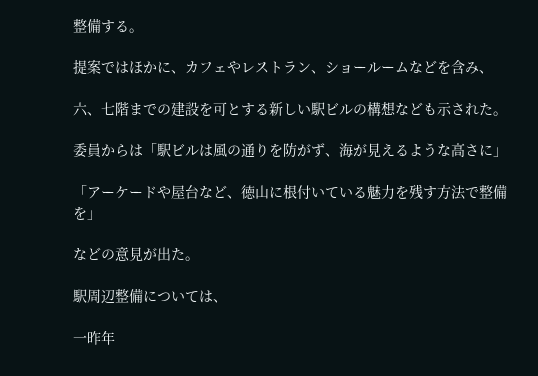整備する。

提案ではほかに、カフェやレストラン、ショールームなどを含み、

六、七階までの建設を可とする新しい駅ビルの構想なども示された。

委員からは「駅ビルは風の通りを防がず、海が見えるような高さに」

「アーケードや屋台など、徳山に根付いている魅力を残す方法で整備を」

などの意見が出た。

駅周辺整備については、

一昨年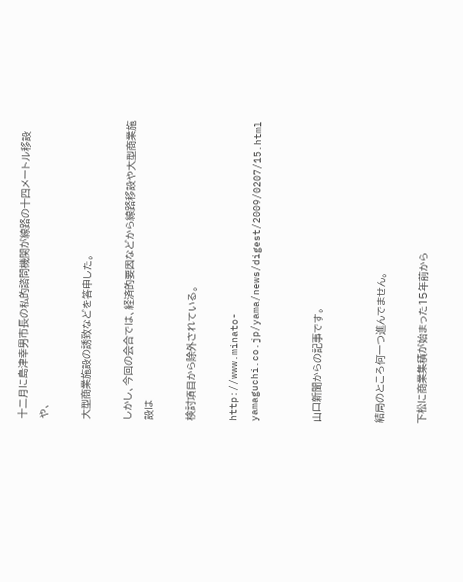十二月に島津幸男市長の私的諮問機関が線路の十四メートル移設や、

大型商業施設の誘致などを答申した。

しかし、今回の会合では、経済的要因などから線路移設や大型商業施設は

検討項目から除外されている。

http://www.minato-yamaguchi.co.jp/yama/news/digest/2009/0207/15.html


山口新聞からの記事です。


結局のところ何一つ進んでません。

下松に商業集積が始まった15年前から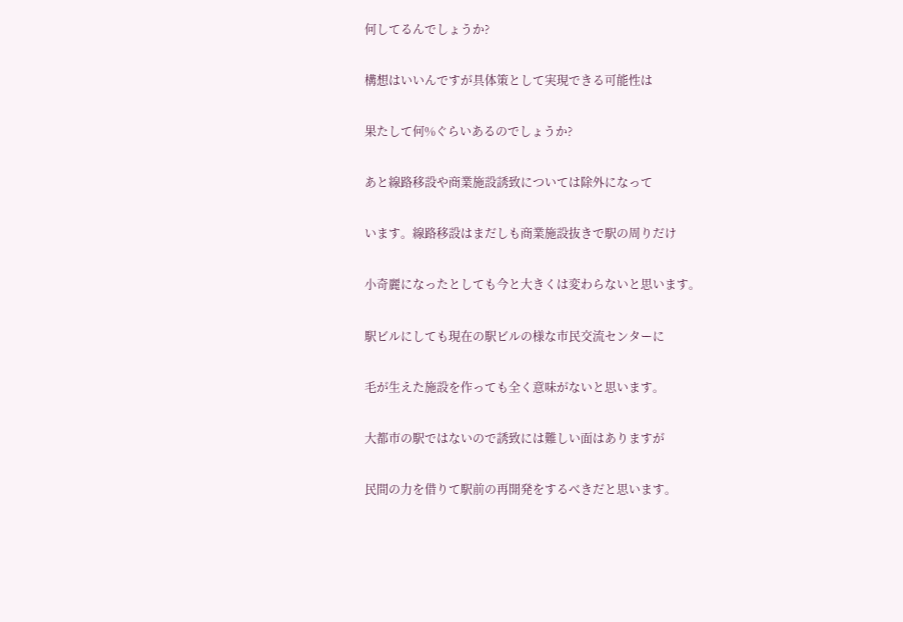何してるんでしょうか?

構想はいいんですが具体策として実現できる可能性は

果たして何%ぐらいあるのでしょうか?

あと線路移設や商業施設誘致については除外になって

います。線路移設はまだしも商業施設抜きで駅の周りだけ

小奇麗になったとしても今と大きくは変わらないと思います。

駅ビルにしても現在の駅ビルの様な市民交流センターに

毛が生えた施設を作っても全く意味がないと思います。

大都市の駅ではないので誘致には難しい面はありますが

民間の力を借りて駅前の再開発をするべきだと思います。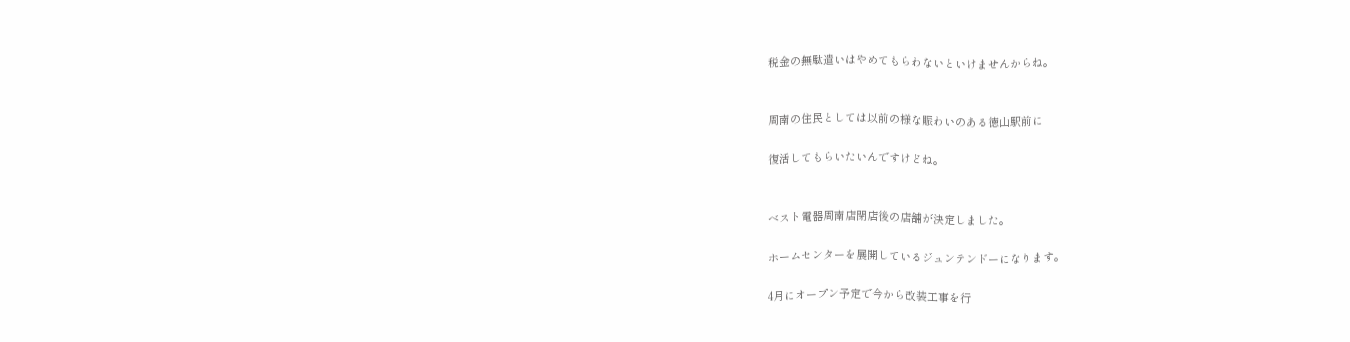税金の無駄遣いはやめてもらわないといけませんからね。


周南の住民としては以前の様な賑わいのある徳山駅前に

復活してもらいたいんですけどね。


ベスト電器周南店閉店後の店舗が決定しました。

ホームセンターを展開しているジュンテンドーになります。

4月にオープン予定で今から改装工事を行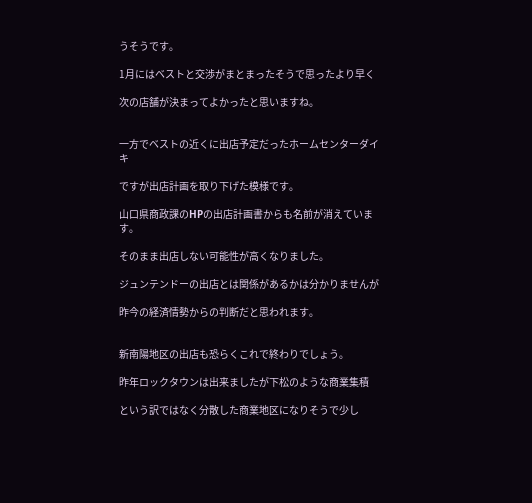うそうです。

1月にはベストと交渉がまとまったそうで思ったより早く

次の店舗が決まってよかったと思いますね。


一方でベストの近くに出店予定だったホームセンターダイキ

ですが出店計画を取り下げた模様です。

山口県商政課のHPの出店計画書からも名前が消えています。

そのまま出店しない可能性が高くなりました。

ジュンテンドーの出店とは関係があるかは分かりませんが

昨今の経済情勢からの判断だと思われます。


新南陽地区の出店も恐らくこれで終わりでしょう。

昨年ロックタウンは出来ましたが下松のような商業集積

という訳ではなく分散した商業地区になりそうで少し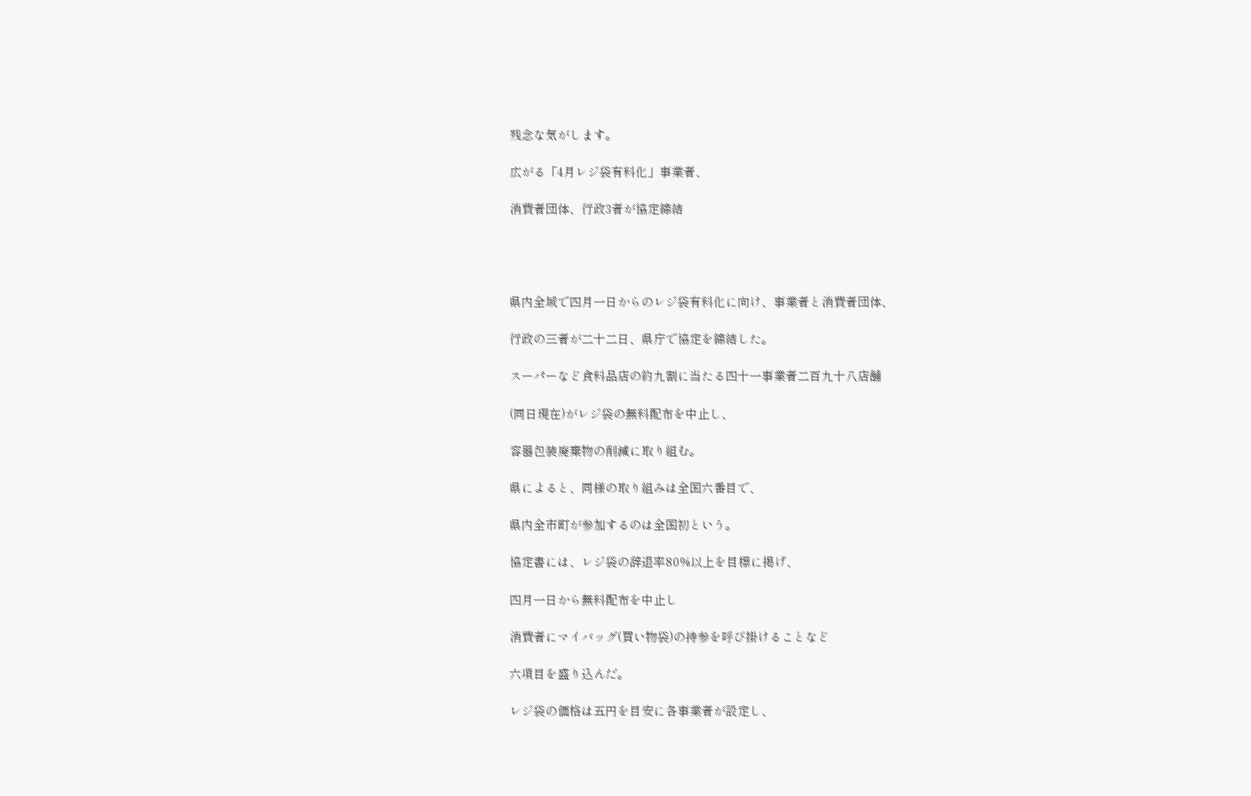残念な気がします。

広がる「4月レジ袋有料化」事業者、

消費者団体、行政3者が協定締結




県内全域で四月一日からのレジ袋有料化に向け、事業者と消費者団体、

行政の三者が二十二日、県庁で協定を締結した。

スーパーなど食料品店の約九割に当たる四十一事業者二百九十八店舗

(同日現在)がレジ袋の無料配布を中止し、

容器包装廃棄物の削減に取り組む。

県によると、同様の取り組みは全国六番目で、

県内全市町が参加するのは全国初という。

協定書には、レジ袋の辞退率80%以上を目標に掲げ、

四月一日から無料配布を中止し

消費者にマイバッグ(買い物袋)の持参を呼び掛けることなど

六項目を盛り込んだ。

レジ袋の価格は五円を目安に各事業者が設定し、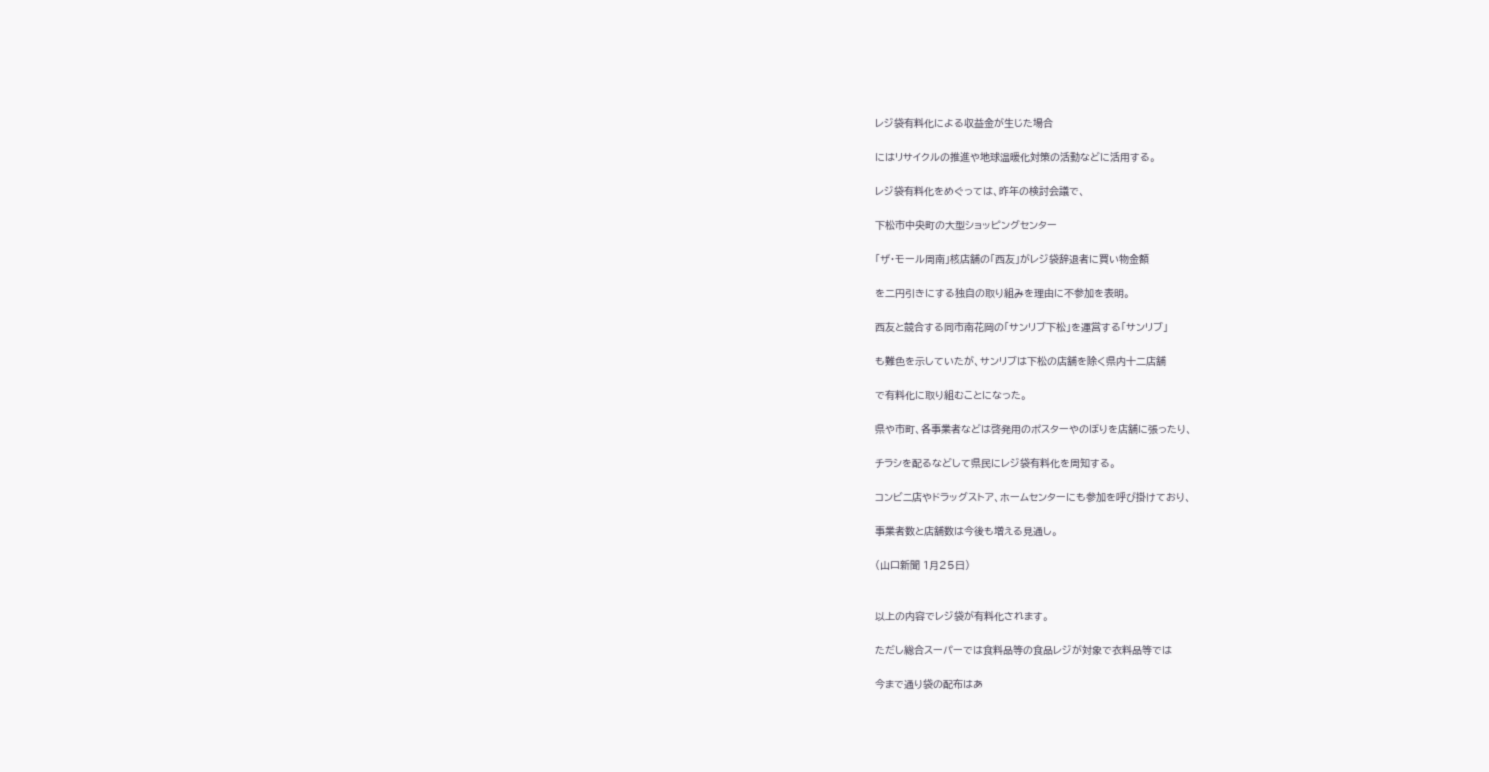レジ袋有料化による収益金が生じた場合

にはリサイクルの推進や地球温暖化対策の活動などに活用する。

レジ袋有料化をめぐっては、昨年の検討会議で、

下松市中央町の大型ショッピングセンター

「ザ・モール周南」核店舗の「西友」がレジ袋辞退者に買い物金額

を二円引きにする独自の取り組みを理由に不参加を表明。

西友と競合する同市南花岡の「サンリブ下松」を運営する「サンリブ」

も難色を示していたが、サンリブは下松の店舗を除く県内十二店舗

で有料化に取り組むことになった。

県や市町、各事業者などは啓発用のポスターやのぼりを店舗に張ったり、

チラシを配るなどして県民にレジ袋有料化を周知する。

コンビニ店やドラッグストア、ホームセンターにも参加を呼び掛けており、

事業者数と店舗数は今後も増える見通し。

(山口新聞 1月25日)


以上の内容でレジ袋が有料化されます。

ただし総合スーパーでは食料品等の食品レジが対象で衣料品等では

今まで通り袋の配布はあ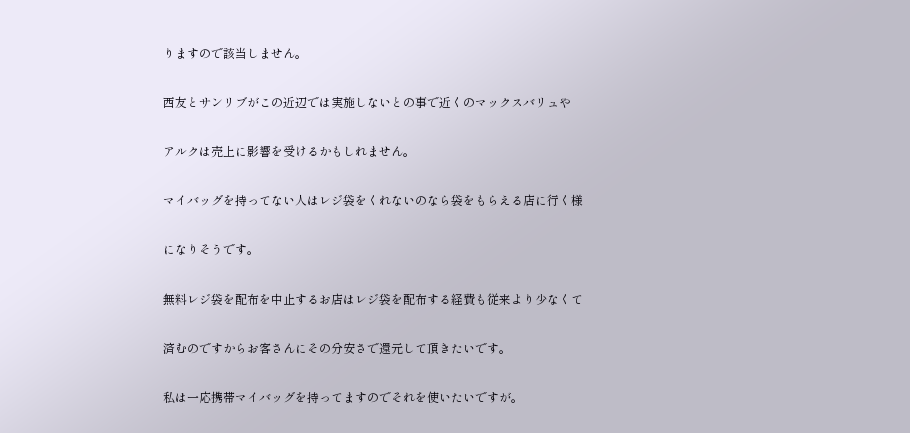りますので該当しません。

西友とサンリブがこの近辺では実施しないとの事で近くのマックスバリュや

アルクは売上に影響を受けるかもしれません。

マイバッグを持ってない人はレジ袋をくれないのなら袋をもらえる店に行く様

になりそうです。

無料レジ袋を配布を中止するお店はレジ袋を配布する経費も従来より少なくて

済むのですからお客さんにその分安さで還元して頂きたいです。

私は一応携帯マイバッグを持ってますのでそれを使いたいですが。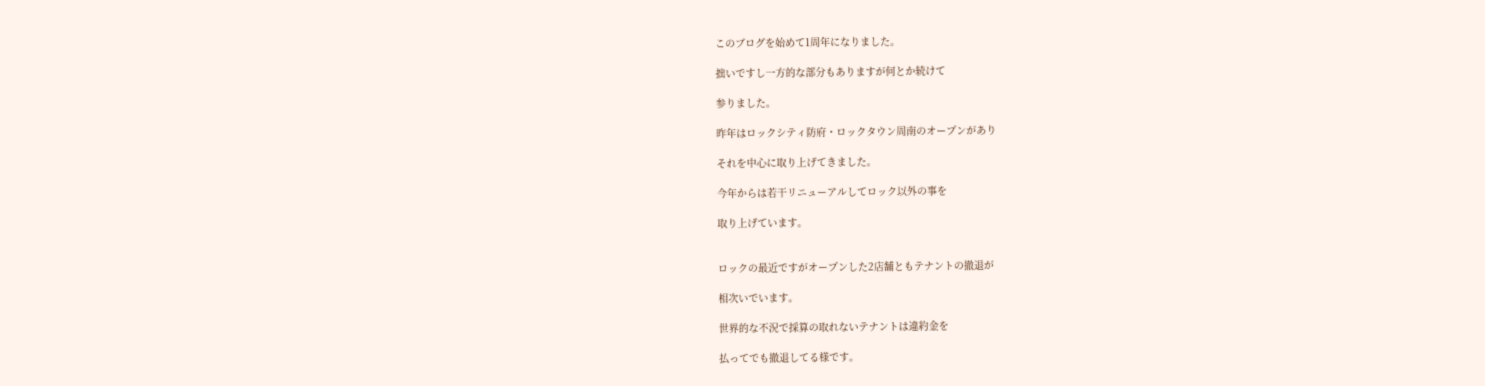このブログを始めて1周年になりました。

拙いですし一方的な部分もありますが何とか続けて

参りました。

昨年はロックシティ防府・ロックタウン周南のオープンがあり

それを中心に取り上げてきました。

今年からは若干リニューアルしてロック以外の事を

取り上げています。


ロックの最近ですがオープンした2店舗ともテナントの撤退が

相次いでいます。

世界的な不況で採算の取れないテナントは違約金を

払ってでも撤退してる様です。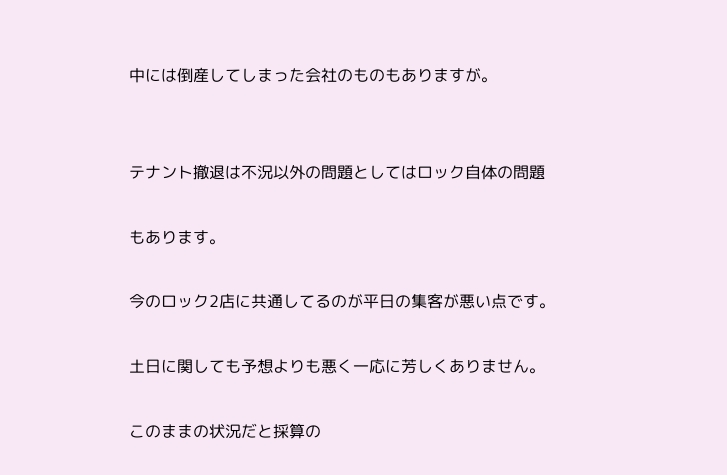中には倒産してしまった会社のものもありますが。


テナント撤退は不況以外の問題としてはロック自体の問題

もあります。

今のロック2店に共通してるのが平日の集客が悪い点です。

土日に関しても予想よりも悪く一応に芳しくありません。

このままの状況だと採算の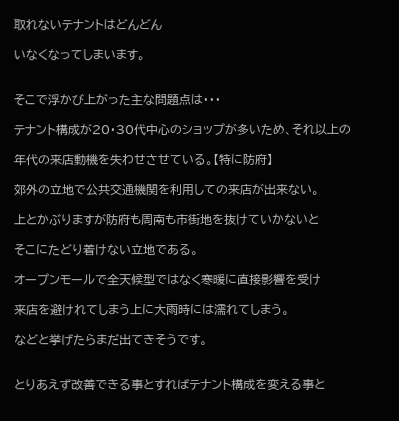取れないテナントはどんどん

いなくなってしまいます。


そこで浮かび上がった主な問題点は・・・

テナント構成が20・30代中心のショップが多いため、それ以上の

年代の来店動機を失わせさせている。【特に防府】

郊外の立地で公共交通機関を利用しての来店が出来ない。

上とかぶりますが防府も周南も市街地を抜けていかないと

そこにたどり着けない立地である。

オープンモールで全天候型ではなく寒暖に直接影響を受け

来店を避けれてしまう上に大雨時には濡れてしまう。

などと挙げたらまだ出てきそうです。


とりあえず改善できる事とすればテナント構成を変える事と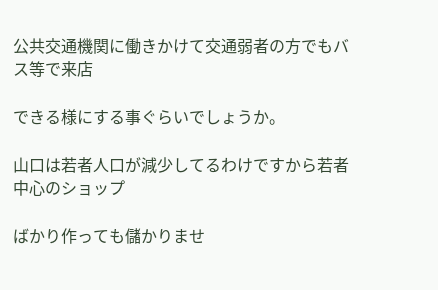公共交通機関に働きかけて交通弱者の方でもバス等で来店

できる様にする事ぐらいでしょうか。

山口は若者人口が減少してるわけですから若者中心のショップ

ばかり作っても儲かりませ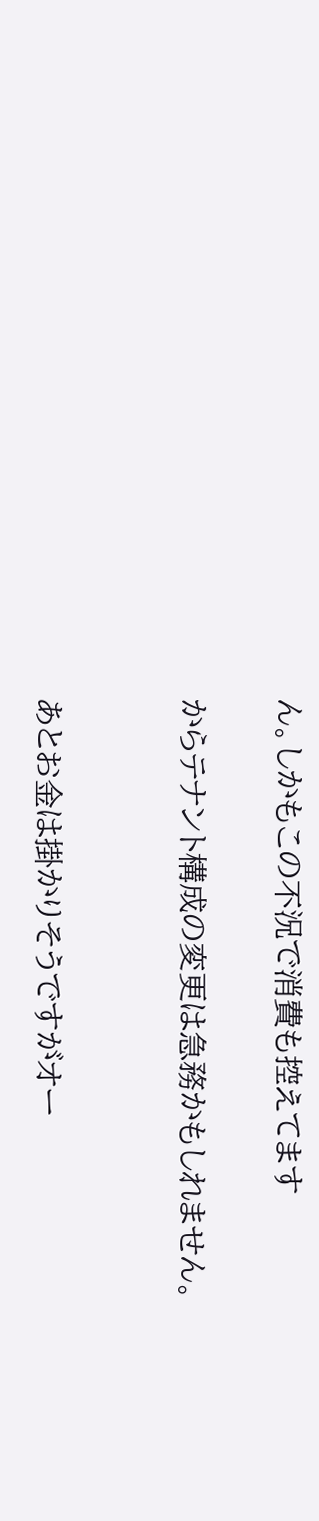ん。しかもこの不況で消費も控えてます

からテナント構成の変更は急務かもしれません。


あとお金は掛かりそうですがオー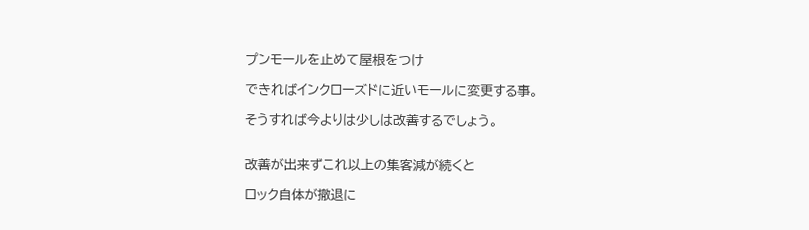プンモールを止めて屋根をつけ

できればインクローズドに近いモールに変更する事。

そうすれば今よりは少しは改善するでしょう。


改善が出来ずこれ以上の集客減が続くと

ロック自体が撤退に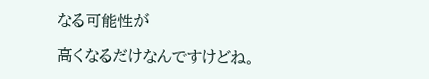なる可能性が

高くなるだけなんですけどね。